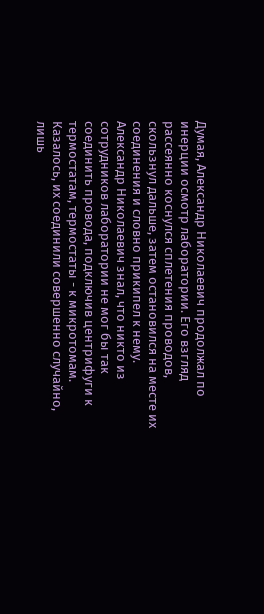Думая, Александр Николаевич продолжал по инерции осмотр лаборатории. Его взгляд рассеянно коснулся сплетения проводов, скользнул дальше, затем остановился на месте их соединения и словно прикипел к нему.
Александр Николаевич знал, что никто из сотрудников лаборатории не мог бы так соединить провода, подключив центрифуги к термостатам, термостаты - к микротомам. Казалось, их соединили совершенно случайно, лишь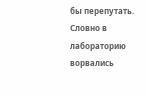бы перепутать. Словно в лабораторию ворвались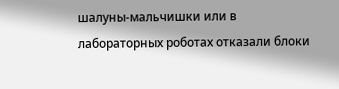шалуны-мальчишки или в лабораторных роботах отказали блоки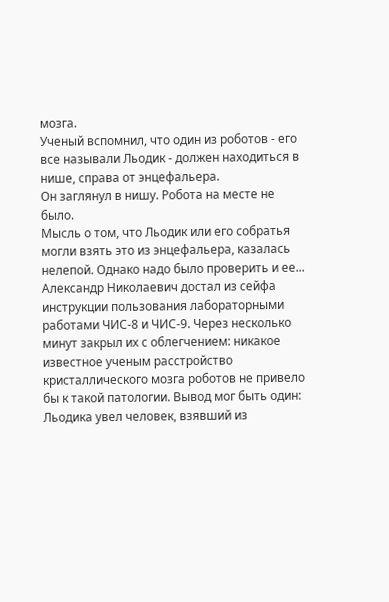мозга.
Ученый вспомнил, что один из роботов - его все называли Льодик - должен находиться в нише, справа от энцефальера.
Он заглянул в нишу. Робота на месте не было.
Мысль о том, что Льодик или его собратья могли взять это из энцефальера, казалась нелепой. Однако надо было проверить и ее...
Александр Николаевич достал из сейфа инструкции пользования лабораторными работами ЧИС-8 и ЧИС-9. Через несколько минут закрыл их с облегчением: никакое известное ученым расстройство кристаллического мозга роботов не привело бы к такой патологии. Вывод мог быть один: Льодика увел человек, взявший из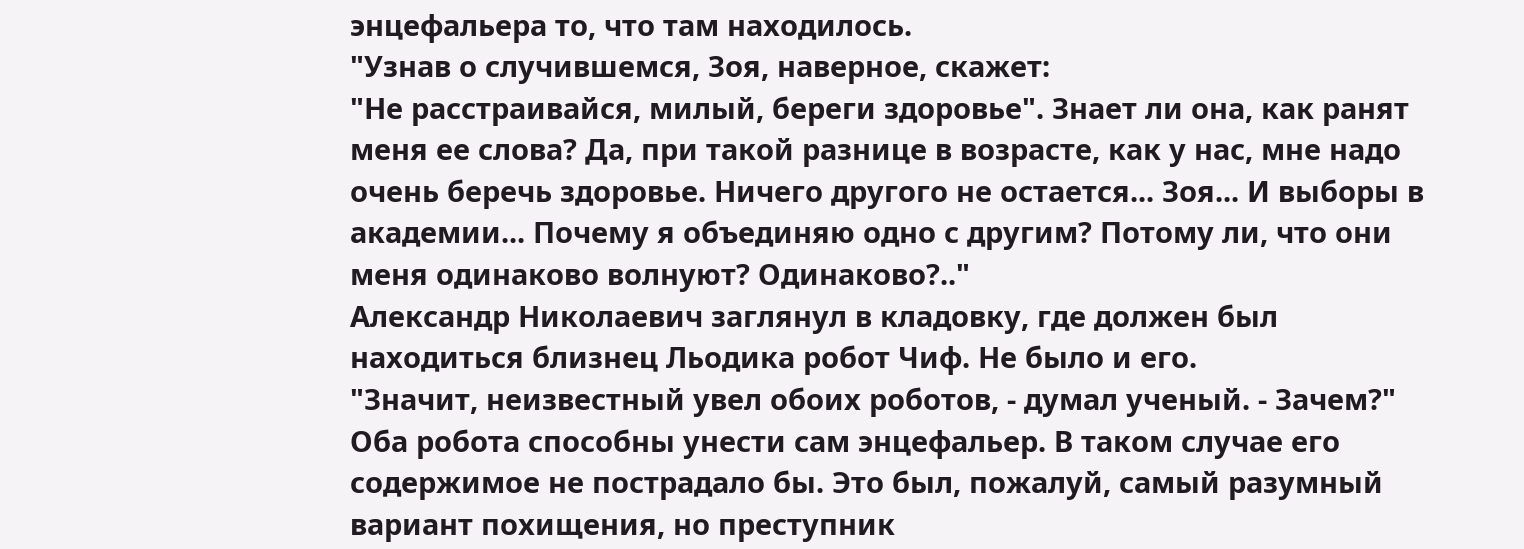энцефальера то, что там находилось.
"Узнав о случившемся, Зоя, наверное, скажет:
"Не расстраивайся, милый, береги здоровье". Знает ли она, как ранят меня ее слова? Да, при такой разнице в возрасте, как у нас, мне надо очень беречь здоровье. Ничего другого не остается... Зоя... И выборы в академии... Почему я объединяю одно с другим? Потому ли, что они меня одинаково волнуют? Одинаково?.."
Александр Николаевич заглянул в кладовку, где должен был находиться близнец Льодика робот Чиф. Не было и его.
"Значит, неизвестный увел обоих роботов, - думал ученый. - Зачем?"
Оба робота способны унести сам энцефальер. В таком случае его содержимое не пострадало бы. Это был, пожалуй, самый разумный вариант похищения, но преступник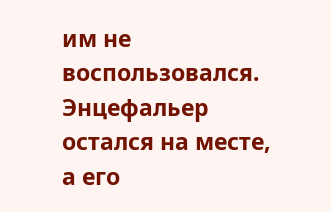им не воспользовался. Энцефальер остался на месте, а его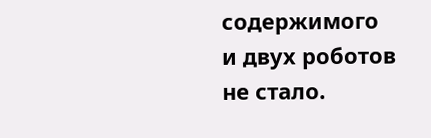содержимого и двух роботов не стало.